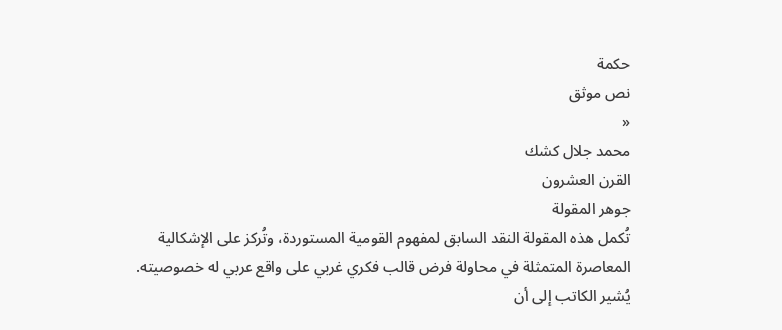حكمة
نص موثق
«
محمد جلال كشك
القرن العشرون
جوهر المقولة
تُكمل هذه المقولة النقد السابق لمفهوم القومية المستوردة، وتُركز على الإشكالية المعاصرة المتمثلة في محاولة فرض قالب فكري غربي على واقع عربي له خصوصيته. يُشير الكاتب إلى أن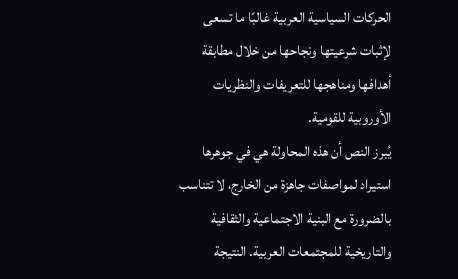الحركات السياسية العربية غالبًا ما تسعى لإثبات شرعيتها ونجاحها من خلال مطابقة أهدافها ومناهجها للتعريفات والنظريات الأوروبية للقومية.
يُبرز النص أن هذه المحاولة هي في جوهرها استيراد لمواصفات جاهزة من الخارج، لا تتناسب بالضرورة مع البنية الاجتماعية والثقافية والتاريخية للمجتمعات العربية. النتيجة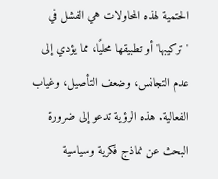الحتمية لهذه المحاولات هي الفشل في 'تركيبها' أو تطبيقها محليًا، مما يؤدي إلى عدم التجانس، وضعف التأصيل، وغياب الفعالية. هذه الرؤية تدعو إلى ضرورة البحث عن نماذج فكرية وسياسية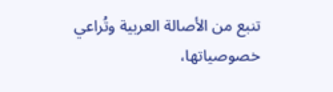تنبع من الأصالة العربية وتُراعي خصوصياتها،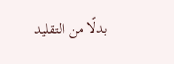بدلًا من التقليد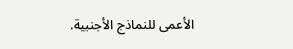الأعمى للنماذج الأجنبية.